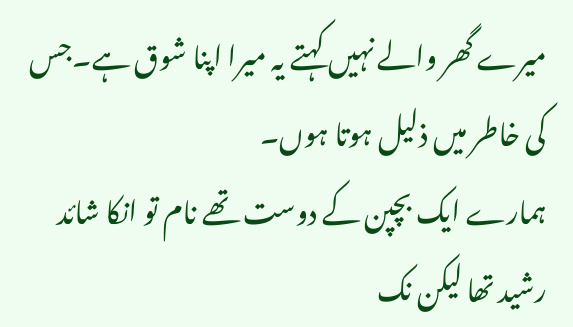میرے گھر والے نہیں کہتے یہ میرا اپنا شوق ہے۔جس کی خاطر میں ذلیل ہوتا ہوں۔
ہمارے ایک بچپن کے دوست تھے نام تو انکا شائد رشید تھا لیکن نک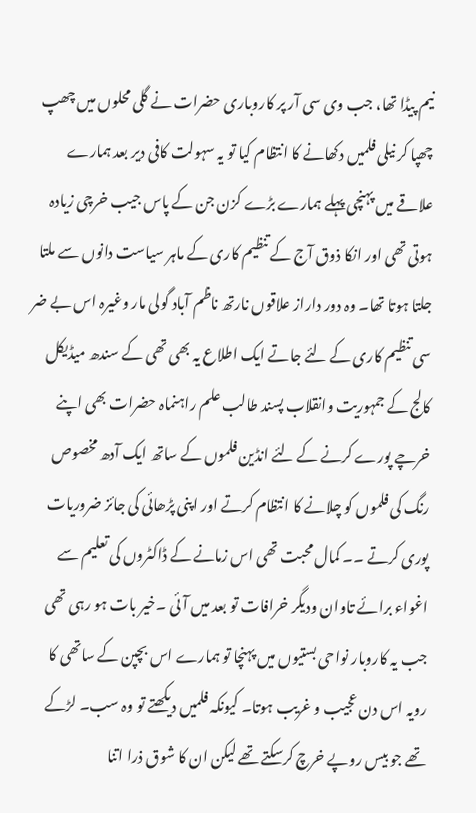نیم پیڈا تھا، جب وی سی آر پر کاروباری حضرات نے گلی محلوں میں چھپ چھپا کر نیلی فلمیں دکھانے کا انتظام کیا تو یہ سہولت کافی دیر بعد ہمارے علاقے میں پہنچی پہلے ہمارے بڑے کزن جن کے پاس جیب خرچی زیادہ ہوتی تھی اور انکا ذوق آج کے تنظیم کاری کے ماہر سیاست دانوں سے ملتا جلتا ہوتا تھا۔ وہ دور داراز علاقوں نارتھ ناظم آباد گولی مار وغیرہ اس بے ضر سی تنظیم کاری کے لئے جاتے ایک اطلاع یہ بھی تھی کے سندھ میڈیکل کالج کے جمہوریت وانقلاب پسند طالب علم راہنماہ حضرات بھی اپنے خرچے پورے کرنے کے لئے انڈین فلموں کے ساتھ ایک آدھ مخصوص رنگ کی فلموں کو چلانے کا انتظام کرتے اور اپنی پڑھائی کی جائز ضروریات پوری کرتے ۔۔ کمال محبت تھی اس زمانے کے ڈاکٹروں کی تعلیم سے اغواء برائے تاوان ودیگر خرافات تو بعد میں آئی ۔خیر بات ہو رہی تھی جب یہ کاروبار نواحی بستیوں میں پہنچا تو ہمارے اس بچپن کے ساتھی کا رویہ اس دن عجیب و غریب ہوتا۔ کیونکہ فلمیں دیکھتے تو وہ سب۔ لڑکے تھے جو بیس روپے خرچ کرسکتے تھے لیکن ان کا شوق ذرا اتنا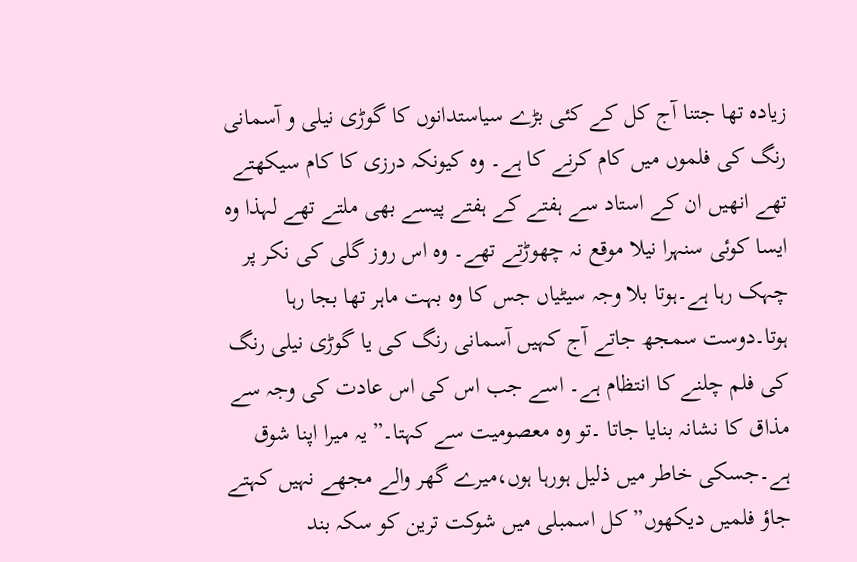زیادہ تھا جتنا آج کل کے کئی بڑے سیاستدانوں کا گوڑی نیلی و آسمانی رنگ کی فلموں میں کام کرنے کا ہے۔ وہ کیونکہ درزی کا کام سیکھتے تھے انھیں ان کے استاد سے ہفتے کے ہفتے پیسے بھی ملتے تھے لہذا وہ ایسا کوئی سنہرا نیلا موقع نہ چھوڑتے تھے۔ وہ اس روز گلی کی نکر پر چہک رہا ہے۔ہوتا بلا وجہ سیٹیاں جس کا وہ بہت ماہر تھا بجا رہا ہوتا۔دوست سمجھ جاتے آج کہیں آسمانی رنگ کی یا گوڑی نیلی رنگ کی فلم چلنے کا انتظام ہے۔ اسے جب اس کی اس عادت کی وجہ سے مذاق کا نشانہ بنایا جاتا ۔تو وہ معصومیت سے کہتا۔” یہ میرا اپنا شوق ہے۔جسکی خاطر میں ذلیل ہورہا ہوں،میرے گھر والے مجھے نہیں کہتے جاؤ فلمیں دیکھوں” کل اسمبلی میں شوکت ترین کو سکہ بند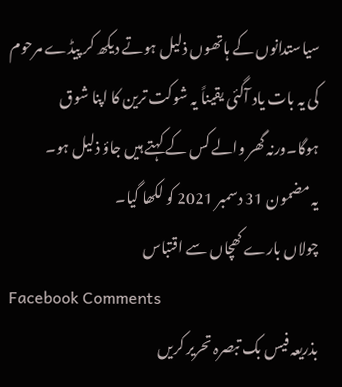سیاستدانوں کے ہاتھوں ذلیل ہوتے دیکھ کر پیڈے مرحوم کی یہ بات یاد آگئی یقیناً یہ شوکت ترین کا اپنا شوق ہوگا۔ورنہ گھر والے کس کے کہتے ہیں جاؤ ذلیل ہو۔
یہ مضمون 31 دسمبر 2021 کو لکھا گیا۔
چولاں بارے کھچاں سے اقتباس
Facebook Comments
بذریعہ فیس بک تبصرہ تحریر کریں